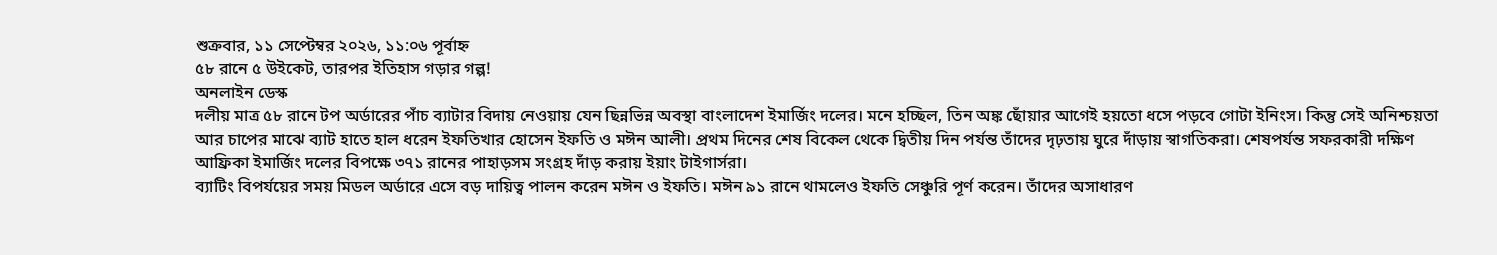শুক্রবার, ১১ সেপ্টেম্বর ২০২৬, ১১:০৬ পূর্বাহ্ন
৫৮ রানে ৫ উইকেট, তারপর ইতিহাস গড়ার গল্প!
অনলাইন ডেস্ক
দলীয় মাত্র ৫৮ রানে টপ অর্ডারের পাঁচ ব্যাটার বিদায় নেওয়ায় যেন ছিন্নভিন্ন অবস্থা বাংলাদেশ ইমার্জিং দলের। মনে হচ্ছিল, তিন অঙ্ক ছোঁয়ার আগেই হয়তো ধসে পড়বে গোটা ইনিংস। কিন্তু সেই অনিশ্চয়তা আর চাপের মাঝে ব্যাট হাতে হাল ধরেন ইফতিখার হোসেন ইফতি ও মঈন আলী। প্রথম দিনের শেষ বিকেল থেকে দ্বিতীয় দিন পর্যন্ত তাঁদের দৃঢ়তায় ঘুরে দাঁড়ায় স্বাগতিকরা। শেষপর্যন্ত সফরকারী দক্ষিণ আফ্রিকা ইমার্জিং দলের বিপক্ষে ৩৭১ রানের পাহাড়সম সংগ্রহ দাঁড় করায় ইয়াং টাইগার্সরা।
ব্যাটিং বিপর্যয়ের সময় মিডল অর্ডারে এসে বড় দায়িত্ব পালন করেন মঈন ও ইফতি। মঈন ৯১ রানে থামলেও ইফতি সেঞ্চুরি পূর্ণ করেন। তাঁদের অসাধারণ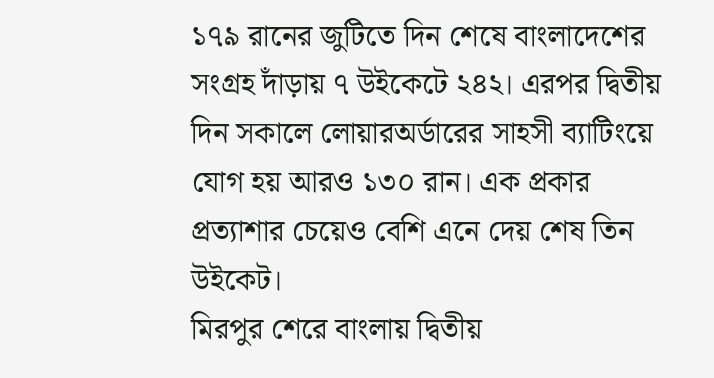১৭৯ রানের জুটিতে দিন শেষে বাংলাদেশের সংগ্রহ দাঁড়ায় ৭ উইকেটে ২৪২। এরপর দ্বিতীয় দিন সকালে লোয়ারঅর্ডারের সাহসী ব্যাটিংয়ে যোগ হয় আরও ১৩০ রান। এক প্রকার প্রত্যাশার চেয়েও বেশি এনে দেয় শেষ তিন উইকেট।
মিরপুর শেরে বাংলায় দ্বিতীয়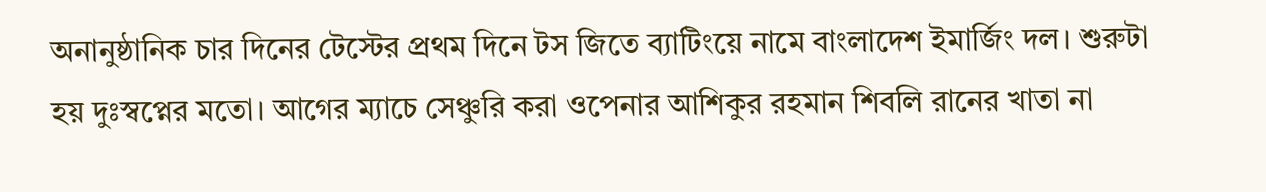অনানুষ্ঠানিক চার দিনের টেস্টের প্রথম দিনে টস জিতে ব্যাটিংয়ে নামে বাংলাদেশ ইমার্জিং দল। শুরুটা হয় দুঃস্বপ্নের মতো। আগের ম্যাচে সেঞ্চুরি করা ওপেনার আশিকুর রহমান শিবলি রানের খাতা না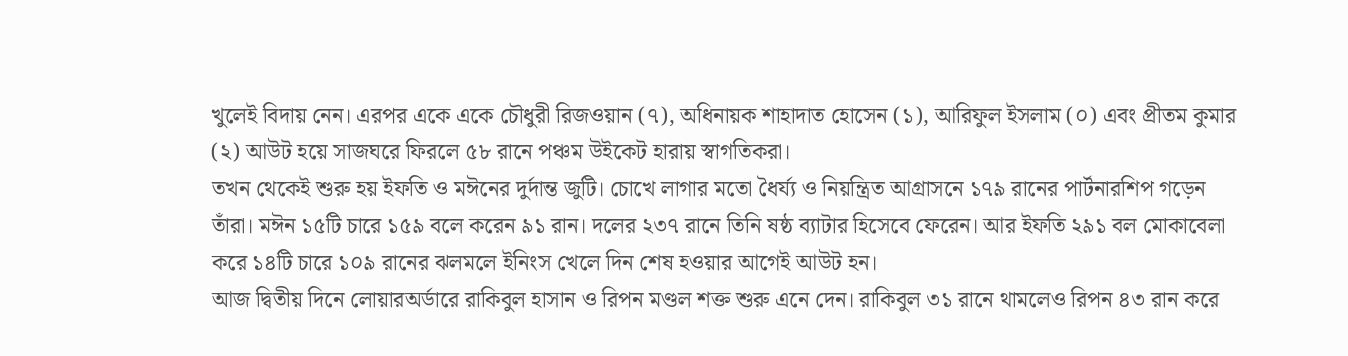খুলেই বিদায় নেন। এরপর একে একে চৌধুরী রিজওয়ান (৭), অধিনায়ক শাহাদাত হোসেন (১), আরিফুল ইসলাম (০) এবং প্রীতম কুমার (২) আউট হয়ে সাজঘরে ফিরলে ৫৮ রানে পঞ্চম উইকেট হারায় স্বাগতিকরা।
তখন থেকেই শুরু হয় ইফতি ও মঈনের দুর্দান্ত জুটি। চোখে লাগার মতো ধৈর্য্য ও নিয়ন্ত্রিত আগ্রাসনে ১৭৯ রানের পার্টনারশিপ গড়েন তাঁরা। মঈন ১৫টি চারে ১৫৯ বলে করেন ৯১ রান। দলের ২৩৭ রানে তিনি ষষ্ঠ ব্যাটার হিসেবে ফেরেন। আর ইফতি ২৯১ বল মোকাবেলা করে ১৪টি চারে ১০৯ রানের ঝলমলে ইনিংস খেলে দিন শেষ হওয়ার আগেই আউট হন।
আজ দ্বিতীয় দিনে লোয়ারঅর্ডারে রাকিবুল হাসান ও রিপন মণ্ডল শক্ত শুরু এনে দেন। রাকিবুল ৩১ রানে থামলেও রিপন ৪৩ রান করে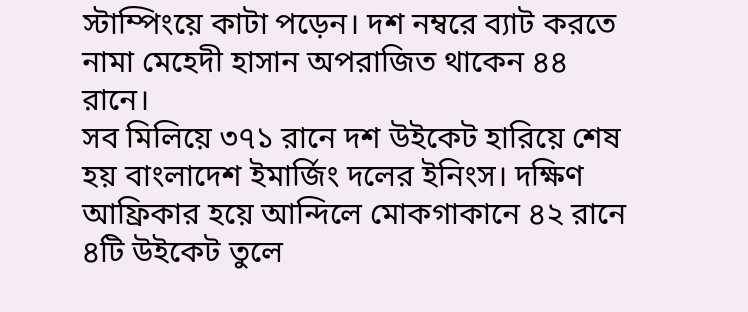স্টাম্পিংয়ে কাটা পড়েন। দশ নম্বরে ব্যাট করতে নামা মেহেদী হাসান অপরাজিত থাকেন ৪৪ রানে।
সব মিলিয়ে ৩৭১ রানে দশ উইকেট হারিয়ে শেষ হয় বাংলাদেশ ইমার্জিং দলের ইনিংস। দক্ষিণ আফ্রিকার হয়ে আন্দিলে মোকগাকানে ৪২ রানে ৪টি উইকেট তুলে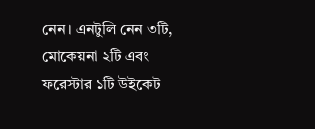নেন। এনটুলি নেন ৩টি, মোকেয়না ২টি এবং ফরেস্টার ১টি উইকেট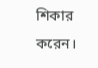শিকার করেন।